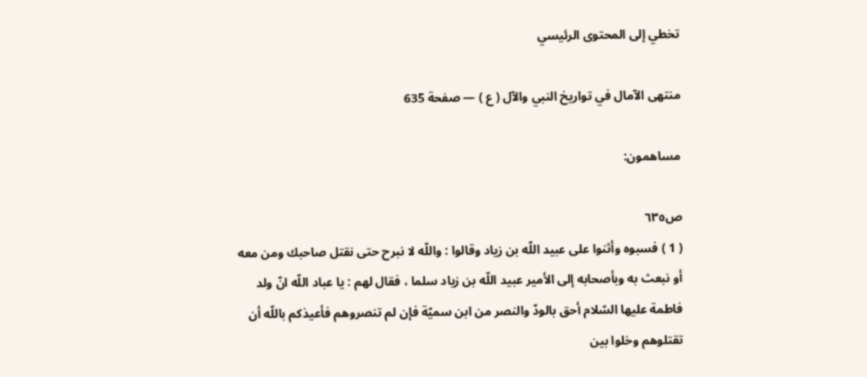تخطي إلى المحتوى الرئيسي

منتهى الآمال في تواريخ النبي والآل ( ع ) — صفحة 635

مساهمون:

ص٦٣٥
( 1 ) فسبوه وأثنوا على عبيد اللّه بن زياد وقالوا : واللّه لا نبرح حتى نقتل صاحبك ومن معه أو نبعث به وبأصحابه إلى الأمير عبيد اللّه بن زياد سلما ، فقال لهم : يا عباد اللّه انّ ولد فاطمة عليها السّلام أحق بالودّ والنصر من ابن سميّة فإن لم تنصروهم فأعيذكم باللّه أن تقتلوهم وخلوا بين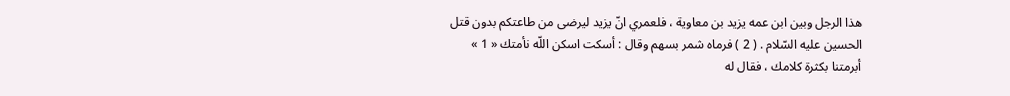هذا الرجل وبين ابن عمه يزيد بن معاوية ، فلعمري انّ يزيد ليرضى من طاعتكم بدون قتل الحسين عليه السّلام . ( 2 ) فرماه شمر بسهم وقال : أسكت اسكن اللّه نأمتك « 1 » أبرمتنا بكثرة كلامك ، فقال له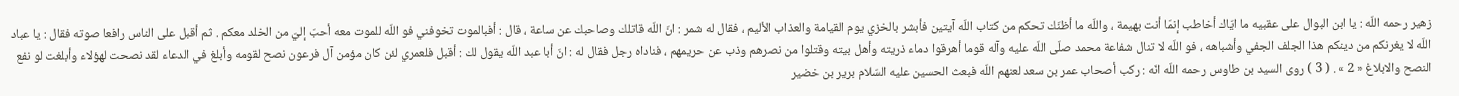زهير رحمه اللّه : يا ابن البوال على عقبيه ما ايّاك أخاطب إنمّا أنت بهيمة ، واللّه ما أظنّك تحكم من كتاب اللّه آيتين فأبشر بالخزي يوم القيامة والعذاب الأليم ، فقال له شمر : انّ اللّه قاتلك وصاحبك عن ساعة ، قال : أفبالموت تخوفني فو اللّه للموت معه أحبّ إليّ من الخلد معكم . ثم أقبل على الناس رافعا صوته فقال : يا عباد اللّه لا يغرنكم من دينكم هذا الجلف الجفي وأشباهه ، فو اللّه لا تنال شفاعة محمد صلّى اللّه عليه وآله قوما أهرقوا دماء ذريته وأهل بيته وقتلوا من نصرهم وذب عن حريمهم ، فناداه رجل فقال له : انّ أبا عبد اللّه يقول لك : أقبل فلعمري لئن كان مؤمن آل فرعون نصح لقومه وأبلغ في الدعاء لقد نصحت لهؤلاء وأبلغت لو نفع النصح والابلاغ « 2 » . ( 3 ) روى السيد بن طاوس رحمه اللّه انّه : ركب أصحاب عمر بن سعد لعنهم اللّه فبعث الحسين عليه السّلام برير بن خضير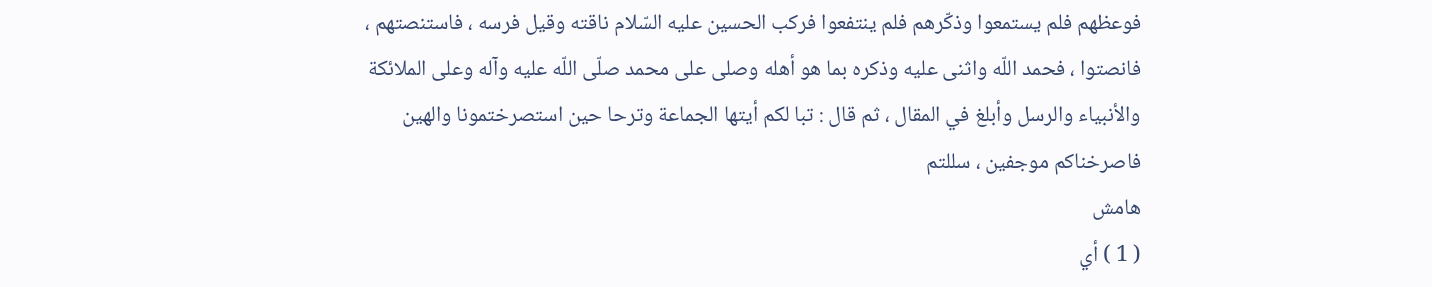فوعظهم فلم يستمعوا وذكّرهم فلم ينتفعوا فركب الحسين عليه السّلام ناقته وقيل فرسه ، فاستنصتهم ، فانصتوا ، فحمد اللّه واثنى عليه وذكره بما هو أهله وصلى على محمد صلّى اللّه عليه وآله وعلى الملائكة والأنبياء والرسل وأبلغ في المقال ، ثم قال : تبا لكم أيتها الجماعة وترحا حين استصرختمونا والهين فاصرخناكم موجفين ، سللتم
هامش
( 1 ) أي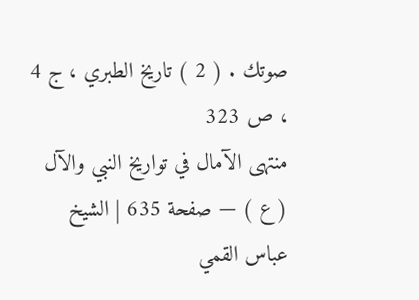صوتك . ( 2 ) تاريخ الطبري ، ج 4 ، ص 323
منتهى الآمال في تواريخ النبي والآل ( ع ) — صفحة 635 | الشيخ عباس القمي